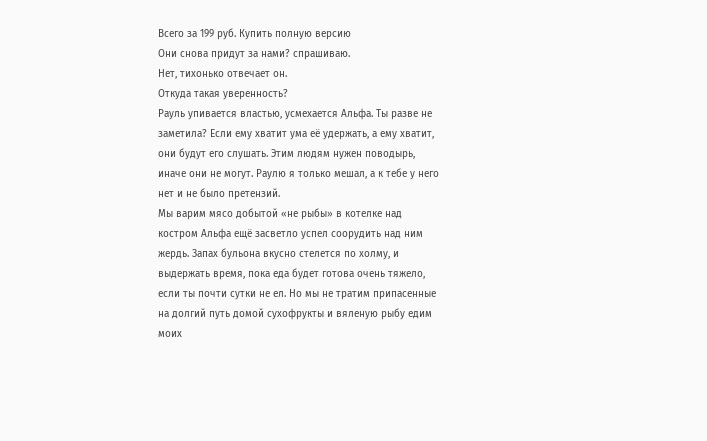Всего за 199 руб. Купить полную версию
Они снова придут за нами? спрашиваю.
Нет, тихонько отвечает он.
Откуда такая уверенность?
Рауль упивается властью, усмехается Альфа. Ты разве не заметила? Если ему хватит ума её удержать, а ему хватит, они будут его слушать. Этим людям нужен поводырь, иначе они не могут. Раулю я только мешал, а к тебе у него нет и не было претензий.
Мы варим мясо добытой «не рыбы» в котелке над костром Альфа ещё засветло успел соорудить над ним жердь. Запах бульона вкусно стелется по холму, и выдержать время, пока еда будет готова очень тяжело, если ты почти сутки не ел. Но мы не тратим припасенные на долгий путь домой сухофрукты и вяленую рыбу едим моих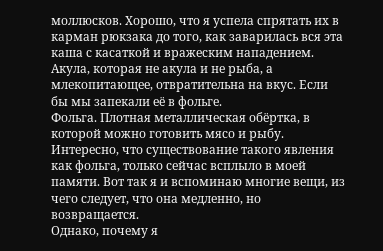моллюсков. Хорошо, что я успела спрятать их в карман рюкзака до того, как заварилась вся эта каша с касаткой и вражеским нападением.
Акула, которая не акула и не рыба, а млекопитающее, отвратительна на вкус. Если бы мы запекали её в фольге.
Фольга. Плотная металлическая обёртка, в которой можно готовить мясо и рыбу. Интересно, что существование такого явления как фольга, только сейчас всплыло в моей памяти. Вот так я и вспоминаю многие вещи, из чего следует, что она медленно, но возвращается.
Однако, почему я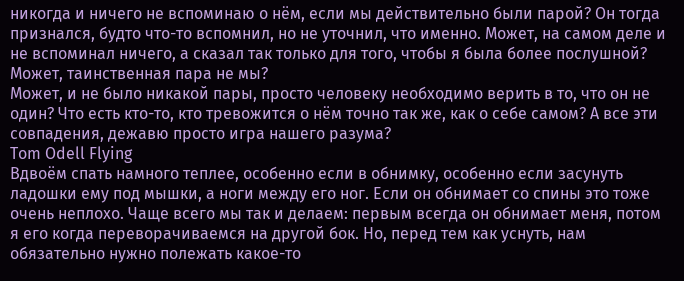никогда и ничего не вспоминаю о нём, если мы действительно были парой? Он тогда признался, будто что-то вспомнил, но не уточнил, что именно. Может, на самом деле и не вспоминал ничего, а сказал так только для того, чтобы я была более послушной? Может, таинственная пара не мы?
Может, и не было никакой пары, просто человеку необходимо верить в то, что он не один? Что есть кто-то, кто тревожится о нём точно так же, как о себе самом? А все эти совпадения, дежавю просто игра нашего разума?
Tom Odell Flying
Вдвоём спать намного теплее, особенно если в обнимку, особенно если засунуть ладошки ему под мышки, а ноги между его ног. Если он обнимает со спины это тоже очень неплохо. Чаще всего мы так и делаем: первым всегда он обнимает меня, потом я его когда переворачиваемся на другой бок. Но, перед тем как уснуть, нам обязательно нужно полежать какое-то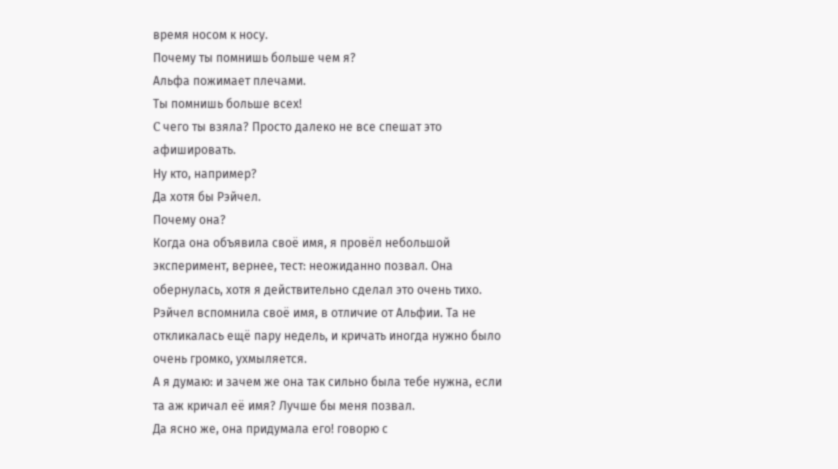время носом к носу.
Почему ты помнишь больше чем я?
Альфа пожимает плечами.
Ты помнишь больше всех!
C чего ты взяла? Просто далеко не все спешат это афишировать.
Ну кто, например?
Да хотя бы Рэйчел.
Почему она?
Когда она объявила своё имя, я провёл небольшой эксперимент, вернее, тест: неожиданно позвал. Она обернулась, хотя я действительно сделал это очень тихо. Рэйчел вспомнила своё имя, в отличие от Альфии. Та не откликалась ещё пару недель, и кричать иногда нужно было очень громко, ухмыляется.
А я думаю: и зачем же она так сильно была тебе нужна, если та аж кричал её имя? Лучше бы меня позвал.
Да ясно же, она придумала его! говорю с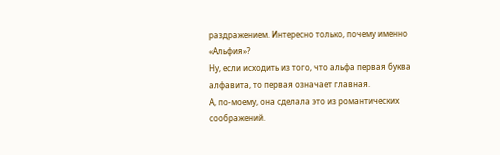раздражением. Интересно только, почему именно «Альфия»?
Ну, если исходить из того, что альфа первая буква алфавита, то первая означает главная.
А, по-моему, она сделала это из романтических соображений.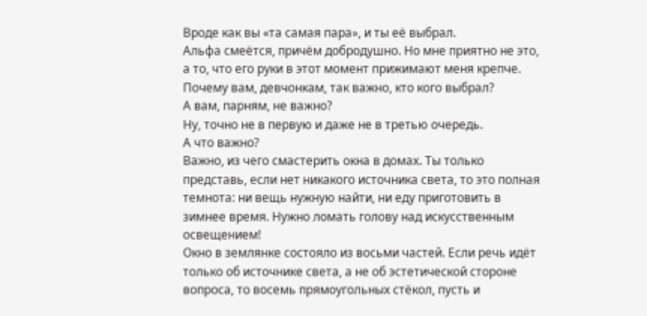Вроде как вы «та самая пара», и ты её выбрал.
Альфа смеётся, причём добродушно. Но мне приятно не это, а то, что его руки в этот момент прижимают меня крепче.
Почему вам, девчонкам, так важно, кто кого выбрал?
А вам, парням, не важно?
Ну, точно не в первую и даже не в третью очередь.
А что важно?
Важно, из чего смастерить окна в домах. Ты только представь, если нет никакого источника света, то это полная темнота: ни вещь нужную найти, ни еду приготовить в зимнее время. Нужно ломать голову над искусственным освещением!
Окно в землянке состояло из восьми частей. Если речь идёт только об источнике света, а не об эстетической стороне вопроса, то восемь прямоугольных стёкол, пусть и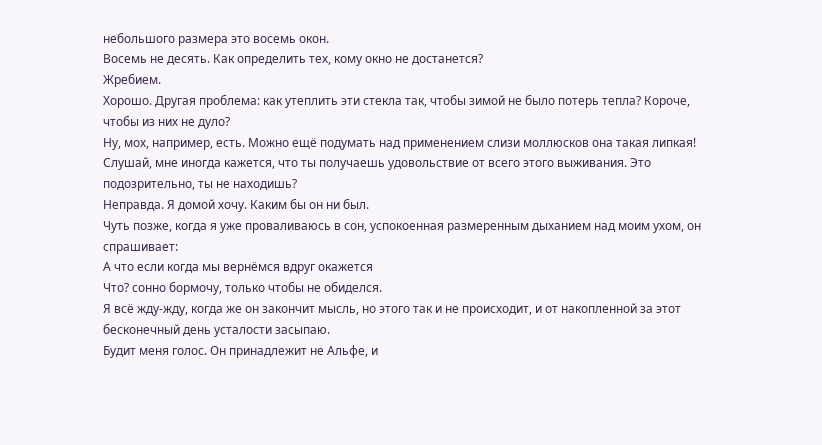небольшого размера это восемь окон.
Восемь не десять. Как определить тех, кому окно не достанется?
Жребием.
Хорошо. Другая проблема: как утеплить эти стекла так, чтобы зимой не было потерь тепла? Короче, чтобы из них не дуло?
Ну, мох, например, есть. Можно ещё подумать над применением слизи моллюсков она такая липкая!
Слушай, мне иногда кажется, что ты получаешь удовольствие от всего этого выживания. Это подозрительно, ты не находишь?
Неправда. Я домой хочу. Каким бы он ни был.
Чуть позже, когда я уже проваливаюсь в сон, успокоенная размеренным дыханием над моим ухом, он спрашивает:
А что если когда мы вернёмся вдруг окажется
Что? сонно бормочу, только чтобы не обиделся.
Я всё жду-жду, когда же он закончит мысль, но этого так и не происходит, и от накопленной за этот бесконечный день усталости засыпаю.
Будит меня голос. Он принадлежит не Альфе, и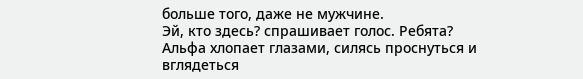больше того, даже не мужчине.
Эй, кто здесь? спрашивает голос. Ребята?
Альфа хлопает глазами, силясь проснуться и вглядеться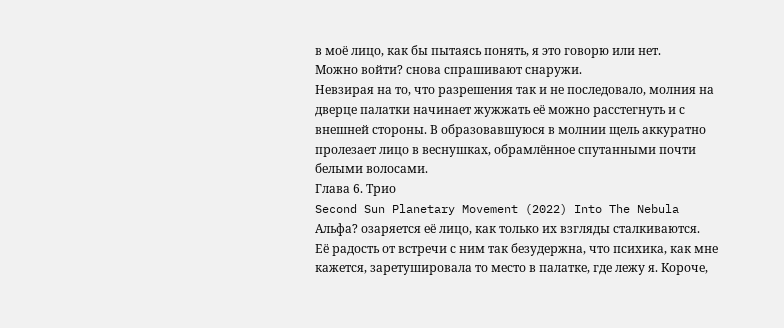в моё лицо, как бы пытаясь понять, я это говорю или нет.
Можно войти? снова спрашивают снаружи.
Невзирая на то, что разрешения так и не последовало, молния на дверце палатки начинает жужжать её можно расстегнуть и с внешней стороны. В образовавшуюся в молнии щель аккуратно пролезает лицо в веснушках, обрамлённое спутанными почти белыми волосами.
Глава 6. Трио
Second Sun Planetary Movement (2022) Into The Nebula
Альфа? озаряется её лицо, как только их взгляды сталкиваются.
Её радость от встречи с ним так безудержна, что психика, как мне кажется, заретушировала то место в палатке, где лежу я. Короче,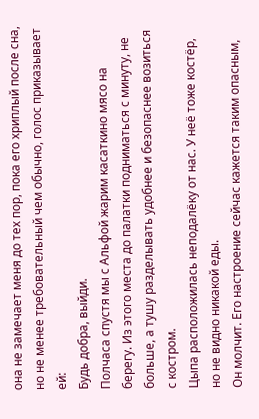она не замечает меня до тех пор, пока его хриплый после сна, но не менее требовательный чем обычно, голос приказывает ей:
Будь добра, выйди.
Полчаса спустя мы с Альфой жарим касаткино мясо на берегу. Из этого места до палатки подниматься с минуту, не больше, а тушу разделывать удобнее и безопаснее возиться с костром.
Цыпа расположилась неподалёку от нас. У неё тоже костёр, но не видно никакой еды.
Он молчит. Его настроение сейчас кажется таким опасным,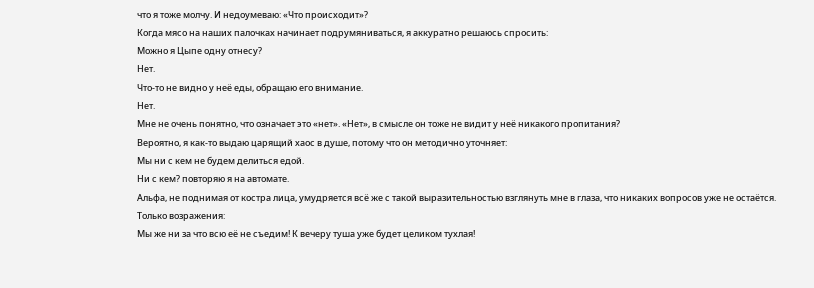что я тоже молчу. И недоумеваю: «Что происходит»?
Когда мясо на наших палочках начинает подрумяниваться, я аккуратно решаюсь спросить:
Можно я Цыпе одну отнесу?
Нет.
Что-то не видно у неё еды, обращаю его внимание.
Нет.
Мне не очень понятно, что означает это «нет». «Нет», в смысле он тоже не видит у неё никакого пропитания?
Вероятно, я как-то выдаю царящий хаос в душе, потому что он методично уточняет:
Мы ни с кем не будем делиться едой.
Ни с кем? повторяю я на автомате.
Альфа, не поднимая от костра лица, умудряется всё же с такой выразительностью взглянуть мне в глаза, что никаких вопросов уже не остаётся.
Только возражения:
Мы же ни за что всю её не съедим! К вечеру туша уже будет целиком тухлая!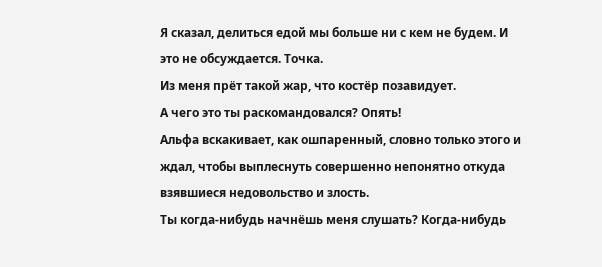Я сказал, делиться едой мы больше ни с кем не будем. И это не обсуждается. Точка.
Из меня прёт такой жар, что костёр позавидует.
А чего это ты раскомандовался? Опять!
Альфа вскакивает, как ошпаренный, словно только этого и ждал, чтобы выплеснуть совершенно непонятно откуда взявшиеся недовольство и злость.
Ты когда-нибудь начнёшь меня слушать? Когда-нибудь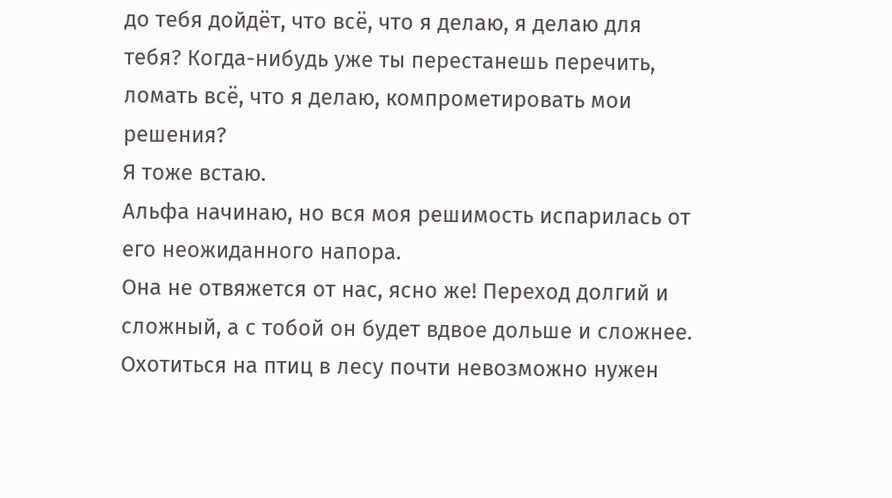до тебя дойдёт, что всё, что я делаю, я делаю для тебя? Когда-нибудь уже ты перестанешь перечить, ломать всё, что я делаю, компрометировать мои решения?
Я тоже встаю.
Альфа начинаю, но вся моя решимость испарилась от его неожиданного напора.
Она не отвяжется от нас, ясно же! Переход долгий и сложный, а с тобой он будет вдвое дольше и сложнее. Охотиться на птиц в лесу почти невозможно нужен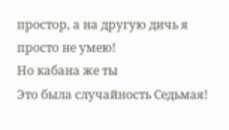простор, а на другую дичь я просто не умею!
Но кабана же ты
Это была случайность Седьмая!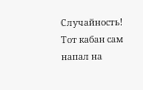Случайность! Тот кабан сам напал на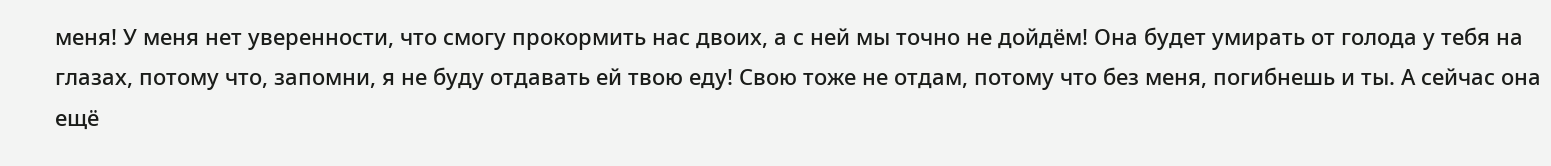меня! У меня нет уверенности, что смогу прокормить нас двоих, а с ней мы точно не дойдём! Она будет умирать от голода у тебя на глазах, потому что, запомни, я не буду отдавать ей твою еду! Свою тоже не отдам, потому что без меня, погибнешь и ты. А сейчас она ещё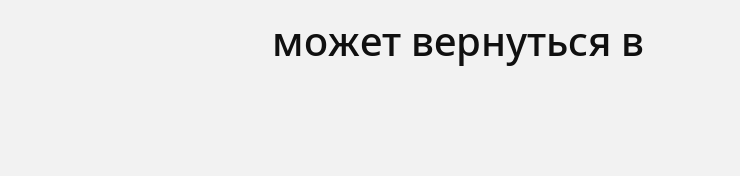может вернуться в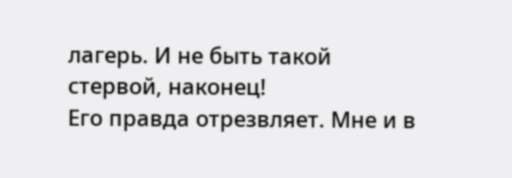лагерь. И не быть такой стервой, наконец!
Его правда отрезвляет. Мне и в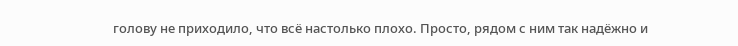голову не приходило, что всё настолько плохо. Просто, рядом с ним так надёжно и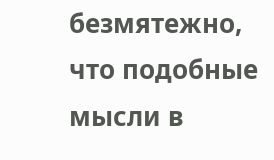безмятежно, что подобные мысли в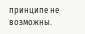принципе не возможны.